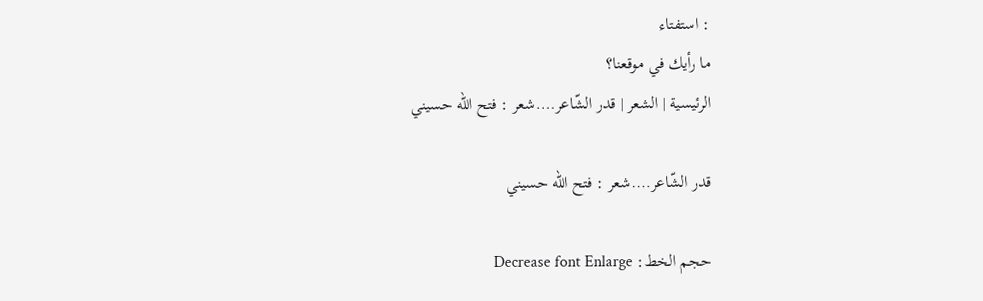: استفتاء
ما رأيك في موقعنا؟
الرئيسية | الشعر | قدر الشّاعر….شعر : فتح الله حسيني

قدر الشّاعر….شعر : فتح الله حسيني

حجم الخط: Decrease font Enlarge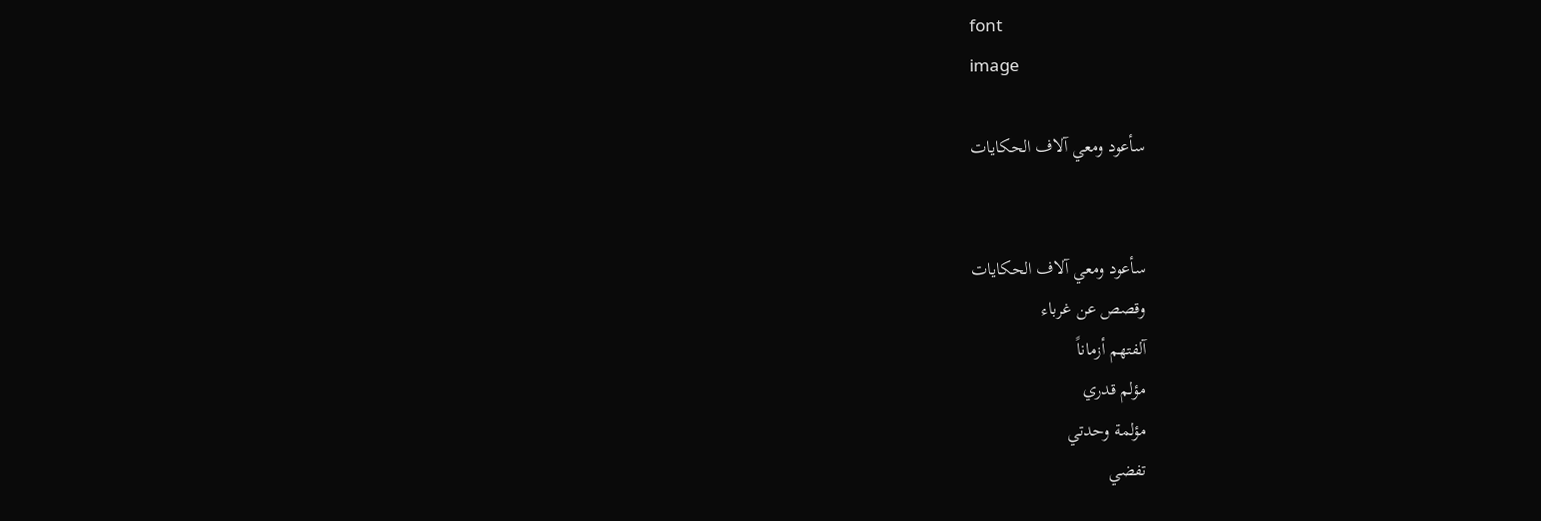font
image

سأعود ومعي آلاف الحكايات


سأعود ومعي آلاف الحكايات
وقصص عن غرباء
آلفتهم أزماناً
مؤلم قدري
مؤلمة وحدتي
تفضي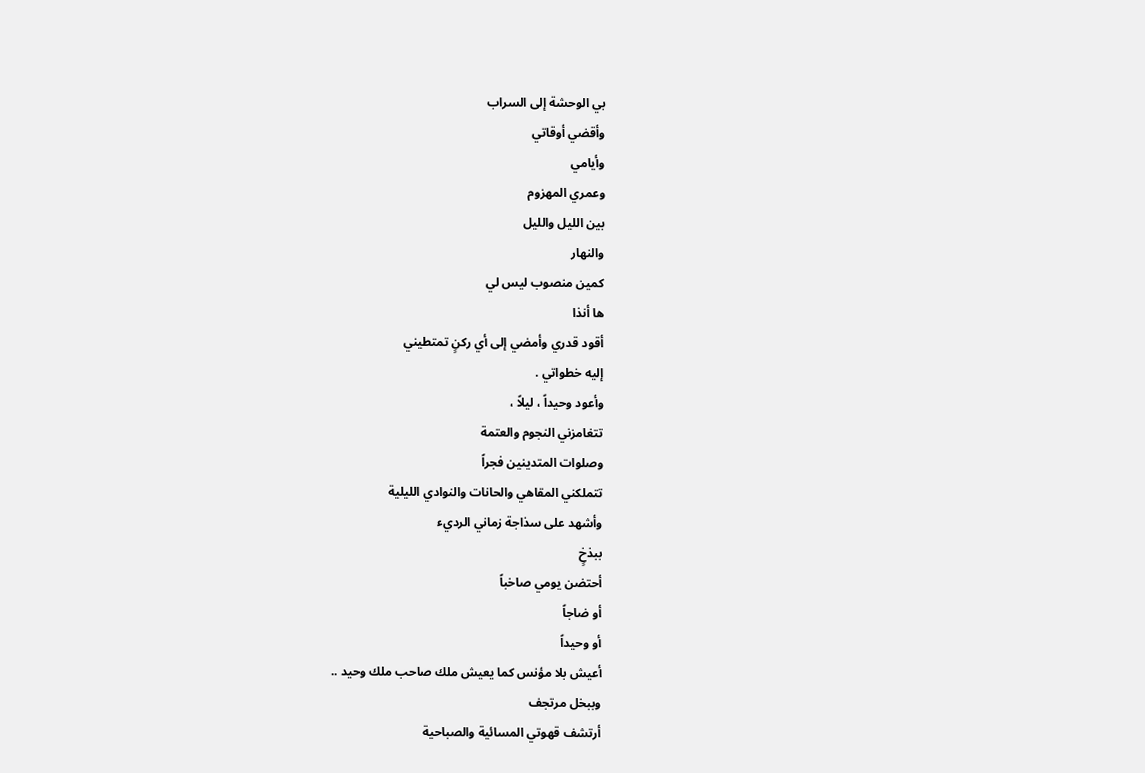بي الوحشة إلى السراب
وأقضي أوقاتي
وأيامي
وعمري المهزوم
بين الليل والليل
والنهار
كمين منصوب ليس لي
ها أنذا
أقود قدري وأمضي إلى أي ركنٍ تمتطيني
إليه خطواتي .
وأعود وحيداً ، ليلاً ،
تتغامزني النجوم والعتمة
وصلوات المتدينين فجراً
تتملكني المقاهي والحانات والنوادي الليلية
وأشهد على سذاجة زماني الرديء
ببذخٍ
أحتضن يومي صاخباً
أو ضاجاً
أو وحيداً
أعيش بلا مؤنس كما يعيش ملك صاحب ملك وحيد ..
وببخل مرتجف
أرتشف قهوتي المسائية والصباحية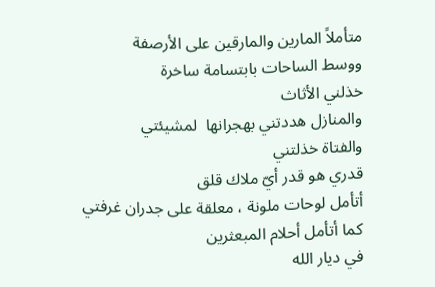متأملاً المارين والمارقين على الأرصفة
ووسط الساحات بابتسامة ساخرة
خذلني الأثاث
والمنازل هددتني بهجرانها  لمشيئتي
والفتاة خذلتني
قدري هو قدر أيّ ملاك قلق
أتأمل لوحات ملونة ، معلقة على جدران غرفتي
كما أتأمل أحلام المبعثرين
في ديار الله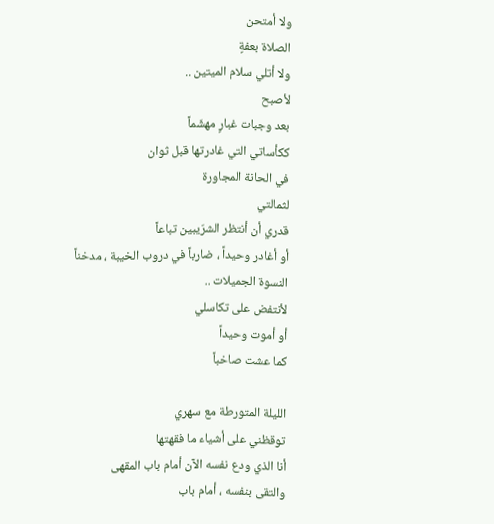ولا أمتحن
الصلاة بعفةٍ
ولا أتلي سلام الميتين ..
لأصبح
بعد وجبات غبارٍ مهشّماً
ككأساتي التي غادرتها قبل ثوان
في الحانة المجاورة
لثمالتي
قدري أن أنتظر الشرّيبين تباعاً
أو أغادر وحيداً ، ضارباً في دروب الخيبة ، مدخناً
النسوة الجميلات ..
لأنتفض على تكاسلي
أو أموت وحيداً
كما عشت صاخباً

الليلة المتورطة مع سهري
توقظني على أشياء ما فقهتها
أنا الذي ودع نفسه الآن أمام باب المقهى
والتقى بنفسه ، أمام باب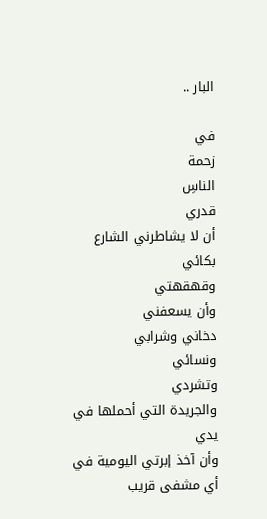البار ..

في
زحمة
الناسِ
قدري
أن لا يشاطرني الشارع بكائي
وقهقهتي
وأن يسعفني
دخاني وشرابي
ونسائي
وتشردي
والجريدة التي أحملها في يدي
وأن آخذ إبرتي اليومية في أي مشفى قريب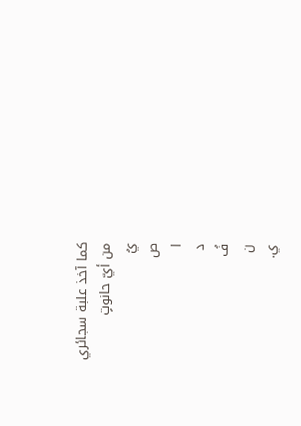كما آخذ علبة سجائري
من أيّ حانوتٍ
يُ
ص
ا
د
فُ
ن
ي.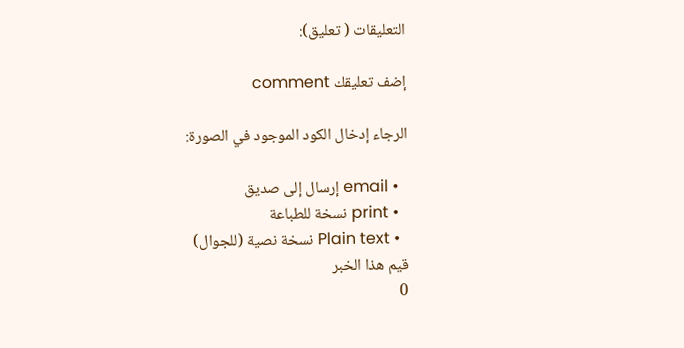التعليقات ( تعليق):

إضف تعليقك comment

الرجاء إدخال الكود الموجود في الصورة:

  • email إرسال إلى صديق
  • print نسخة للطباعة
  • Plain text نسخة نصية (للجوال)
قيم هذا الخبر
0